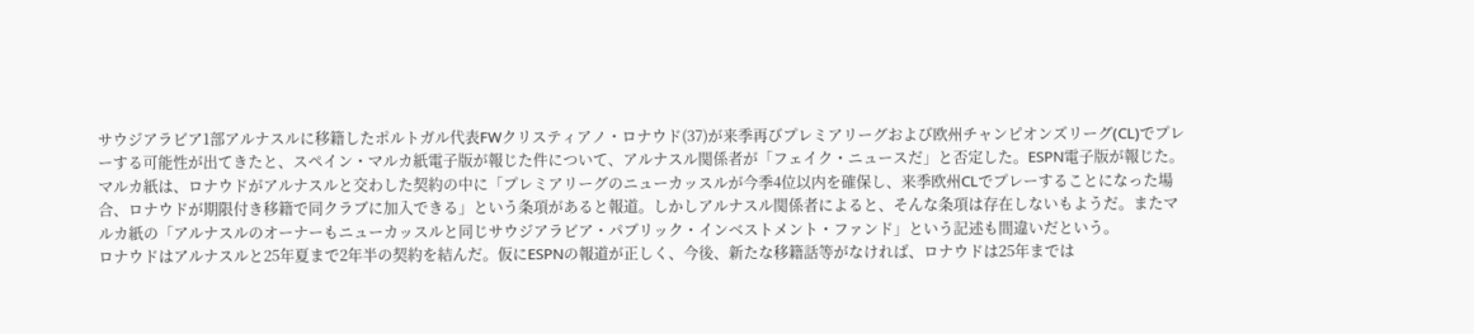サウジアラビア1部アルナスルに移籍したポルトガル代表FWクリスティアノ・ロナウド(37)が来季再びプレミアリーグおよび欧州チャンピオンズリーグ(CL)でプレーする可能性が出てきたと、スペイン・マルカ紙電子版が報じた件について、アルナスル関係者が「フェイク・ニュースだ」と否定した。ESPN電子版が報じた。
マルカ紙は、ロナウドがアルナスルと交わした契約の中に「プレミアリーグのニューカッスルが今季4位以内を確保し、来季欧州CLでプレーすることになった場合、ロナウドが期限付き移籍で同クラブに加入できる」という条項があると報道。しかしアルナスル関係者によると、そんな条項は存在しないもようだ。またマルカ紙の「アルナスルのオーナーもニューカッスルと同じサウジアラビア・パブリック・インベストメント・ファンド」という記述も間違いだという。
ロナウドはアルナスルと25年夏まで2年半の契約を結んだ。仮にESPNの報道が正しく、今後、新たな移籍話等がなければ、ロナウドは25年までは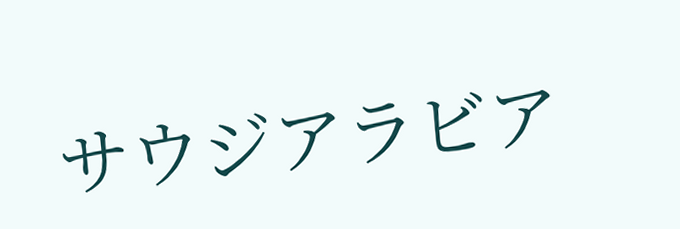サウジアラビア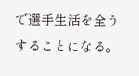で選手生活を全うすることになる。